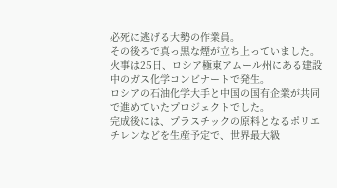必死に逃げる大勢の作業員。
その後ろで真っ黒な煙が立ち上っていました。
火事は25日、ロシア極東アムール州にある建設中のガス化学コンビナートで発生。
ロシアの石油化学大手と中国の国有企業が共同で進めていたプロジェクトでした。
完成後には、プラスチックの原料となるポリエチレンなどを生産予定で、世界最大級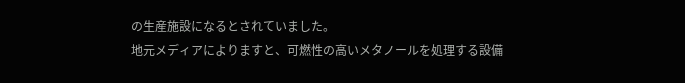の生産施設になるとされていました。
地元メディアによりますと、可燃性の高いメタノールを処理する設備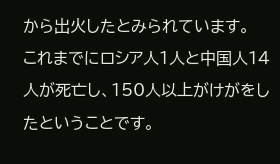から出火したとみられています。
これまでにロシア人1人と中国人14人が死亡し、150人以上がけがをしたということです。